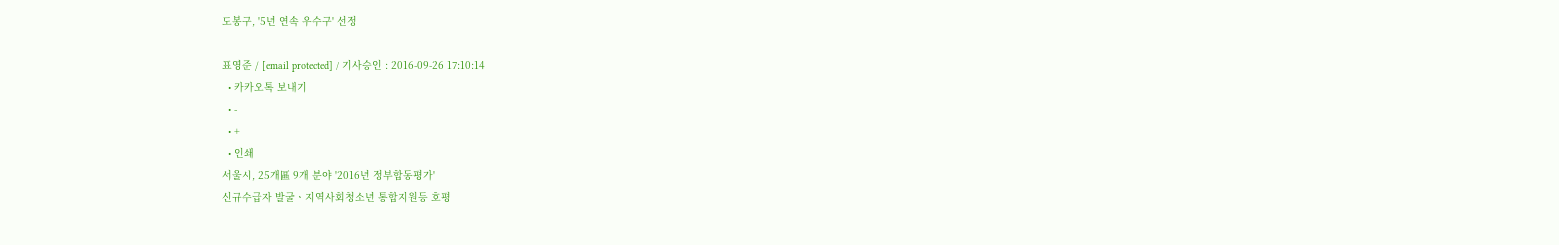도봉구, '5년 연속 우수구' 선정

표영준 / [email protected] / 기사승인 : 2016-09-26 17:10:14
  • 카카오톡 보내기
  • -
  • +
  • 인쇄
서울시, 25개區 9개 분야 '2016년 정부합동평가'
신규수급자 발굴ㆍ지역사회청소년 통합지원등 호평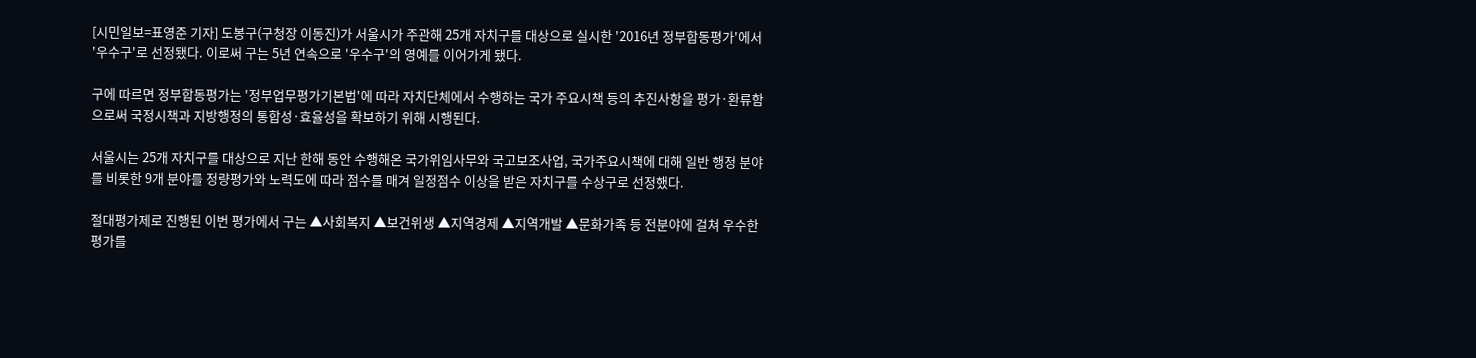[시민일보=표영준 기자] 도봉구(구청장 이동진)가 서울시가 주관해 25개 자치구를 대상으로 실시한 '2016년 정부합동평가'에서 '우수구'로 선정됐다. 이로써 구는 5년 연속으로 '우수구'의 영예를 이어가게 됐다.

구에 따르면 정부합동평가는 '정부업무평가기본법'에 따라 자치단체에서 수행하는 국가 주요시책 등의 추진사항을 평가·환류함으로써 국정시책과 지방행정의 통합성·효율성을 확보하기 위해 시행된다.

서울시는 25개 자치구를 대상으로 지난 한해 동안 수행해온 국가위임사무와 국고보조사업, 국가주요시책에 대해 일반 행정 분야를 비롯한 9개 분야를 정량평가와 노력도에 따라 점수를 매겨 일정점수 이상을 받은 자치구를 수상구로 선정했다.

절대평가제로 진행된 이번 평가에서 구는 ▲사회복지 ▲보건위생 ▲지역경제 ▲지역개발 ▲문화가족 등 전분야에 걸쳐 우수한 평가를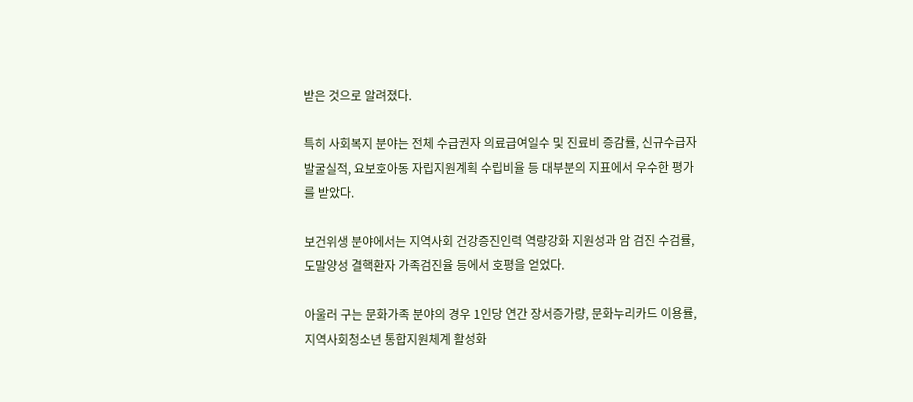받은 것으로 알려졌다.

특히 사회복지 분야는 전체 수급권자 의료급여일수 및 진료비 증감률, 신규수급자 발굴실적, 요보호아동 자립지원계획 수립비율 등 대부분의 지표에서 우수한 평가를 받았다.

보건위생 분야에서는 지역사회 건강증진인력 역량강화 지원성과 암 검진 수검률, 도말양성 결핵환자 가족검진율 등에서 호평을 얻었다.

아울러 구는 문화가족 분야의 경우 1인당 연간 장서증가량, 문화누리카드 이용률, 지역사회청소년 통합지원체계 활성화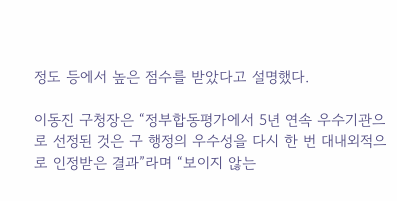정도 등에서 높은 점수를 받았다고 설명했다.

이동진 구청장은 “정부합동평가에서 5년 연속 우수기관으로 선정된 것은 구 행정의 우수성을 다시 한 번 대내외적으로 인정받은 결과”라며 “보이지 않는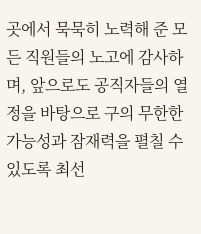곳에서 묵묵히 노력해 준 모든 직원들의 노고에 감사하며, 앞으로도 공직자들의 열정을 바탕으로 구의 무한한 가능성과 잠재력을 펼칠 수 있도록 최선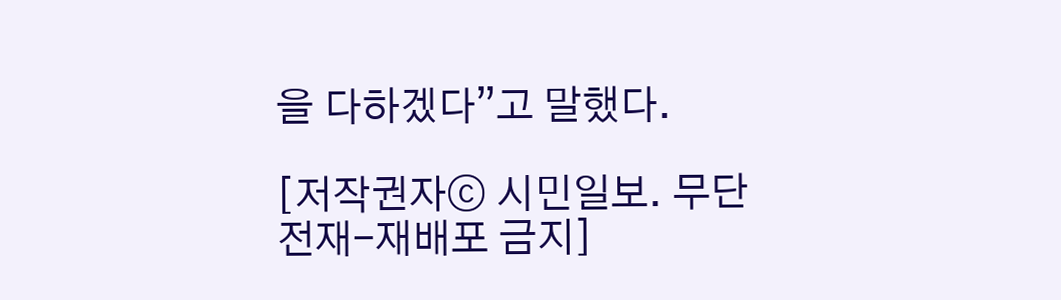을 다하겠다”고 말했다.

[저작권자ⓒ 시민일보. 무단전재-재배포 금지]